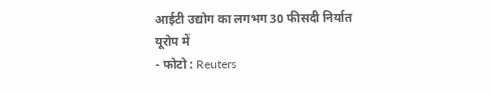आईटी उद्योग का लगभग 30 फीसदी निर्यात यूरोप में
- फोटो : Reuters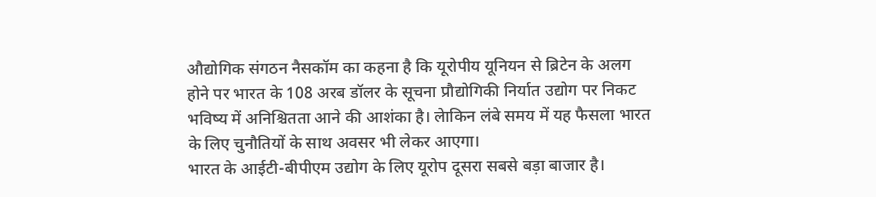औद्योगिक संगठन नैसकॉम का कहना है कि यूरोपीय यूनियन से ब्रिटेन के अलग होने पर भारत के 108 अरब डॉलर के सूचना प्रौद्योगिकी निर्यात उद्योग पर निकट भविष्य में अनिश्चितता आने की आशंका है। लेाकिन लंबे समय में यह फैसला भारत के लिए चुनौतियों के साथ अवसर भी लेकर आएगा।
भारत के आईटी-बीपीएम उद्योग के लिए यूरोप दूसरा सबसे बड़ा बाजार है।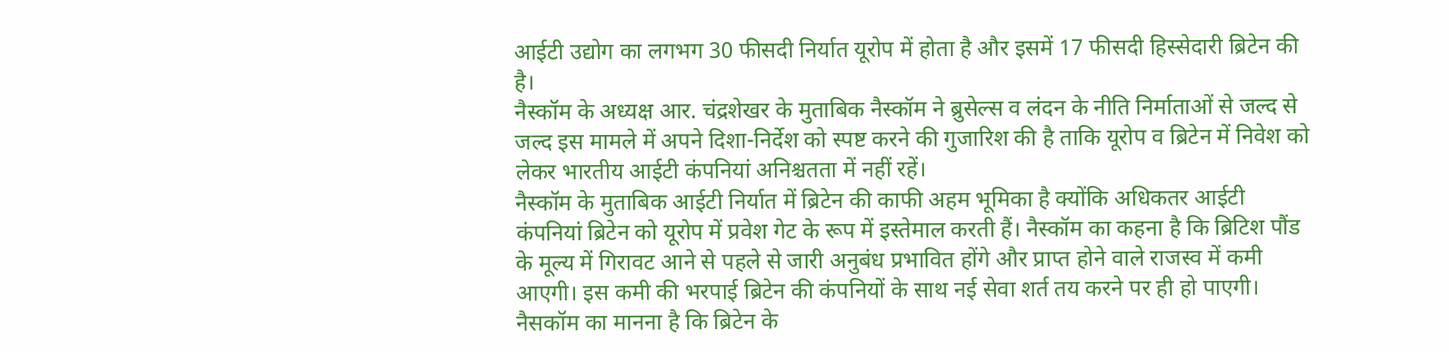आईटी उद्योग का लगभग 30 फीसदी निर्यात यूरोप में होता है और इसमें 17 फीसदी हिस्सेदारी ब्रिटेन की है।
नैस्कॉम के अध्यक्ष आर. चंद्रशेखर के मुताबिक नैस्कॉम ने ब्रुसेल्स व लंदन के नीति निर्माताओं से जल्द से जल्द इस मामले में अपने दिशा-निर्देश को स्पष्ट करने की गुजारिश की है ताकि यूरोप व ब्रिटेन में निवेश को लेकर भारतीय आईटी कंपनियां अनिश्चतता में नहीं रहें।
नैस्कॉम के मुताबिक आईटी निर्यात में ब्रिटेन की काफी अहम भूमिका है क्योंकि अधिकतर आईटी कंपनियां ब्रिटेन को यूरोप में प्रवेश गेट के रूप में इस्तेमाल करती हैं। नैस्कॉम का कहना है कि ब्रिटिश पौंड के मूल्य में गिरावट आने से पहले से जारी अनुबंध प्रभावित होंगे और प्राप्त होने वाले राजस्व में कमी आएगी। इस कमी की भरपाई ब्रिटेन की कंपनियों के साथ नई सेवा शर्त तय करने पर ही हो पाएगी।
नैसकॉम का मानना है कि ब्रिटेन के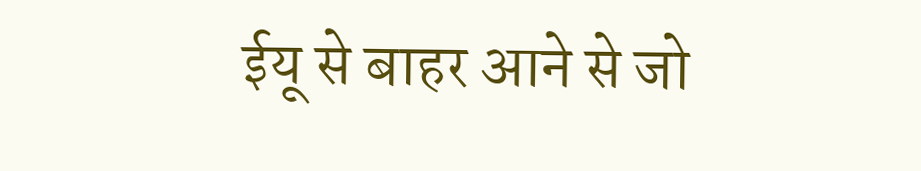ईयू से बाहर आने से जो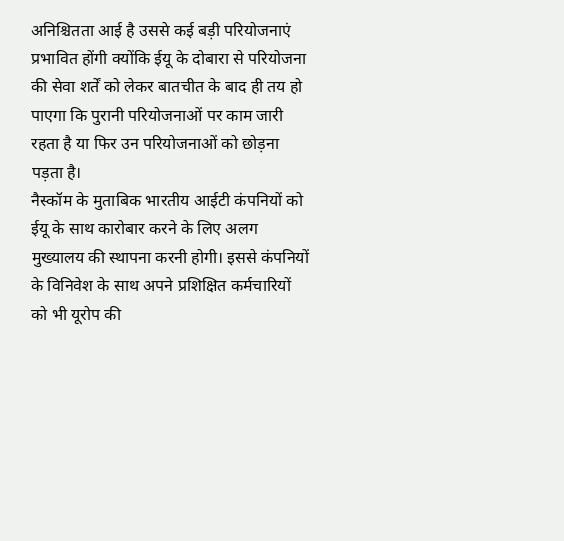अनिश्चितता आई है उससे कई बड़ी परियोजनाएं प्रभावित होंगी क्योंकि ईयू के दोबारा से परियोजना की सेवा शर्तें को लेकर बातचीत के बाद ही तय हो पाएगा कि पुरानी परियोजनाओं पर काम जारी रहता है या फिर उन परियोजनाओं को छोड़ना पड़ता है।
नैस्कॉम के मुताबिक भारतीय आईटी कंपनियों को ईयू के साथ कारोबार करने के लिए अलग मुख्यालय की स्थापना करनी होगी। इससे कंपनियों के विनिवेश के साथ अपने प्रशिक्षित कर्मचारियों को भी यूरोप की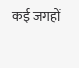कई जगहों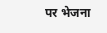पर भेजना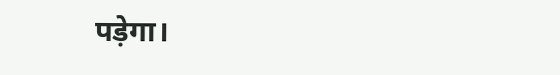पड़ेगा।